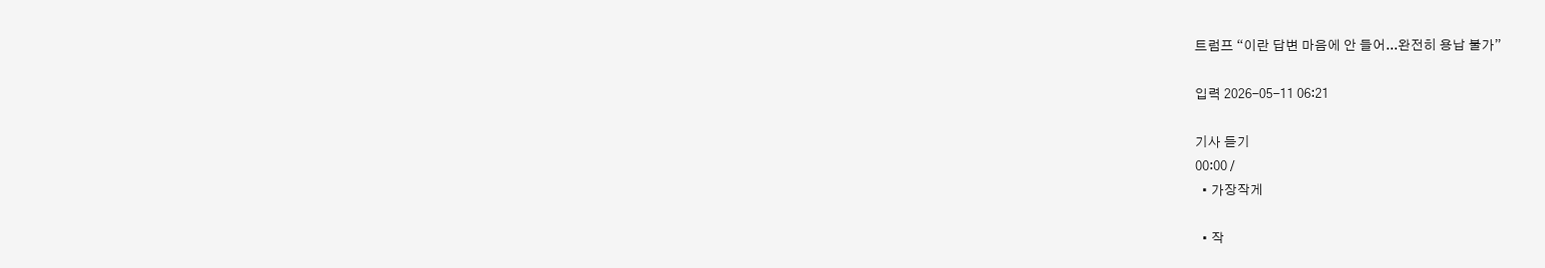트럼프 “이란 답변 마음에 안 들어...완전히 용납 불가”

입력 2026-05-11 06:21

기사 듣기
00:00 /
  • 가장작게

  • 작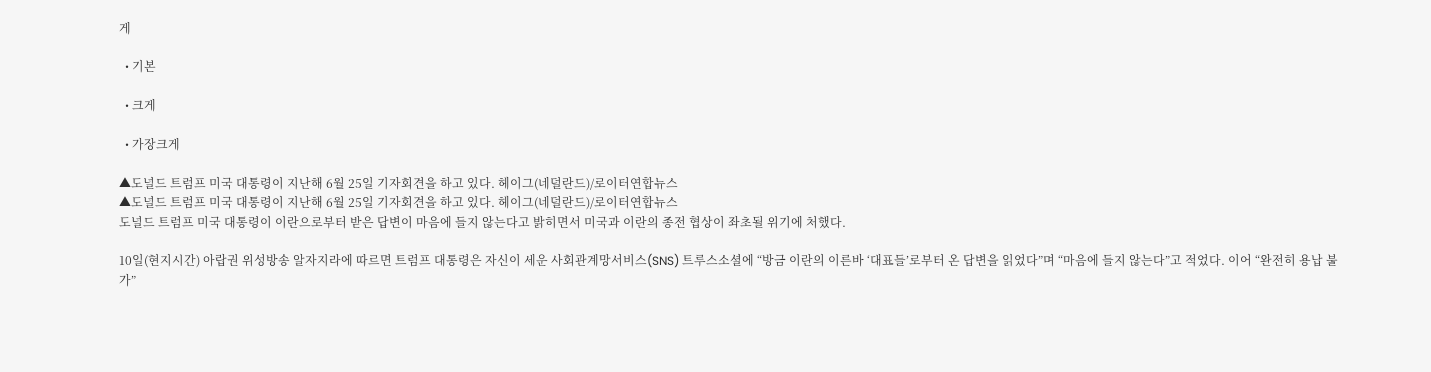게

  • 기본

  • 크게

  • 가장크게

▲도널드 트럼프 미국 대통령이 지난해 6월 25일 기자회견을 하고 있다. 헤이그(네덜란드)/로이터연합뉴스
▲도널드 트럼프 미국 대통령이 지난해 6월 25일 기자회견을 하고 있다. 헤이그(네덜란드)/로이터연합뉴스
도널드 트럼프 미국 대통령이 이란으로부터 받은 답변이 마음에 들지 않는다고 밝히면서 미국과 이란의 종전 협상이 좌초될 위기에 처했다.

10일(현지시간) 아랍권 위성방송 알자지라에 따르면 트럼프 대통령은 자신이 세운 사회관계망서비스(SNS) 트루스소셜에 “방금 이란의 이른바 ‘대표들’로부터 온 답변을 읽었다”며 “마음에 들지 않는다”고 적었다. 이어 “완전히 용납 불가”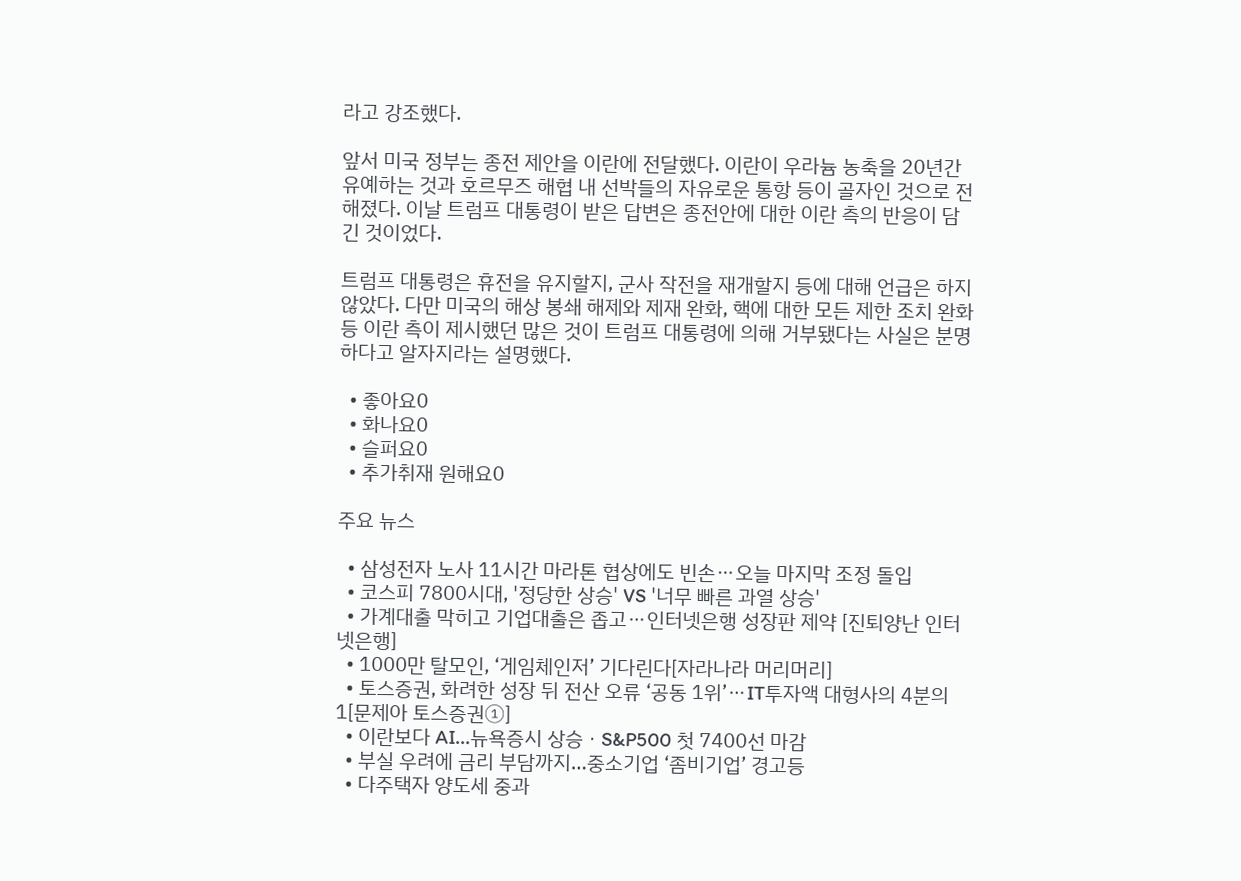라고 강조했다.

앞서 미국 정부는 종전 제안을 이란에 전달했다. 이란이 우라늄 농축을 20년간 유예하는 것과 호르무즈 해협 내 선박들의 자유로운 통항 등이 골자인 것으로 전해졌다. 이날 트럼프 대통령이 받은 답변은 종전안에 대한 이란 측의 반응이 담긴 것이었다.

트럼프 대통령은 휴전을 유지할지, 군사 작전을 재개할지 등에 대해 언급은 하지 않았다. 다만 미국의 해상 봉쇄 해제와 제재 완화, 핵에 대한 모든 제한 조치 완화 등 이란 측이 제시했던 많은 것이 트럼프 대통령에 의해 거부됐다는 사실은 분명하다고 알자지라는 설명했다.

  • 좋아요0
  • 화나요0
  • 슬퍼요0
  • 추가취재 원해요0

주요 뉴스

  • 삼성전자 노사 11시간 마라톤 협상에도 빈손⋯오늘 마지막 조정 돌입
  • 코스피 7800시대, '정당한 상승' VS '너무 빠른 과열 상승'
  • 가계대출 막히고 기업대출은 좁고⋯인터넷은행 성장판 제약 [진퇴양난 인터넷은행]
  • 1000만 탈모인, ‘게임체인저’ 기다린다[자라나라 머리머리]
  • 토스증권, 화려한 성장 뒤 전산 오류 ‘공동 1위’⋯IT투자액 대형사의 4분의 1[문제아 토스증권①]
  • 이란보다 AI...뉴욕증시 상승ㆍS&P500 첫 7400선 마감
  • 부실 우려에 금리 부담까지…중소기업 ‘좀비기업’ 경고등
  • 다주택자 양도세 중과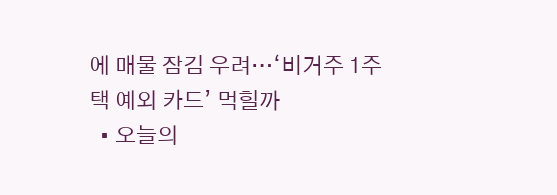에 매물 잠김 우려…‘비거주 1주택 예외 카드’ 먹힐까
  • 오늘의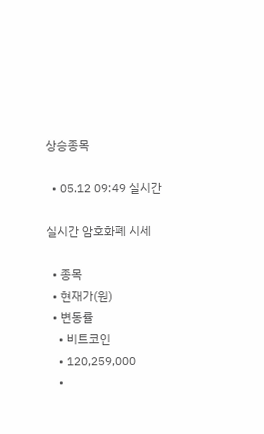상승종목

  • 05.12 09:49 실시간

실시간 암호화폐 시세

  • 종목
  • 현재가(원)
  • 변동률
    • 비트코인
    • 120,259,000
    •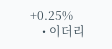+0.25%
    • 이더리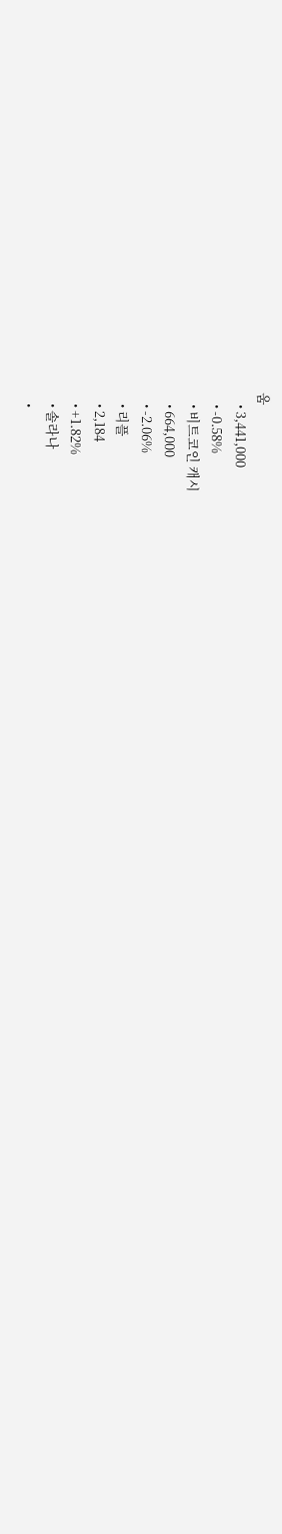움
    • 3,441,000
    • -0.58%
    • 비트코인 캐시
    • 664,000
    • -2.06%
    • 리플
    • 2,184
    • +1.82%
    • 솔라나
    •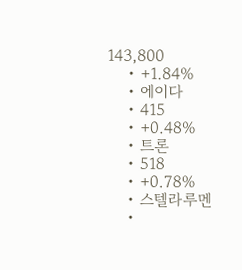143,800
    • +1.84%
    • 에이다
    • 415
    • +0.48%
    • 트론
    • 518
    • +0.78%
    • 스텔라루멘
    •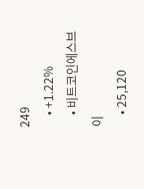249
    • +1.22%
    • 비트코인에스브이
    • 25,120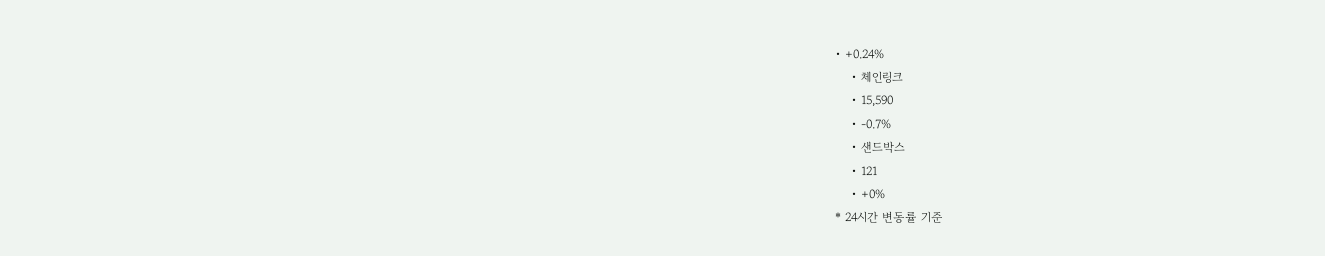• +0.24%
    • 체인링크
    • 15,590
    • -0.7%
    • 샌드박스
    • 121
    • +0%
* 24시간 변동률 기준